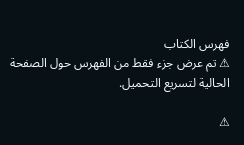فهرس الكتاب
⚠ تم عرض جزء فقط من الفهرس حول الصفحة الحالية لتسريع التحميل.

⚠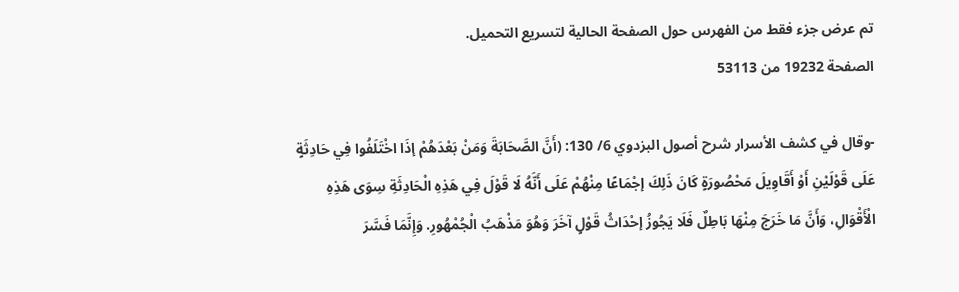تم عرض جزء فقط من الفهرس حول الصفحة الحالية لتسريع التحميل.
الصفحة 19232 من 53113

-وقال في كشف الأسرار شرح أصول البزدوي 6/ 130: (أَنَّ الصَّحَابَةَ وَمَنْ بَعْدَهُمْ إذَا اخْتَلَفُوا فِي حَادِثَةٍ عَلَى قَوْلَيْنِ أَوْ أَقَاوِيلَ مَحْصُورَةٍ كَانَ ذَلِكَ إجْمَاعًا مِنْهُمْ عَلَى أَنَّهُ لَا قَوْلَ فِي هَذِهِ الْحَادِثَةِ سِوَى هَذِهِ الْأَقْوَالِ، وَأَنَّ مَا خَرَجَ مِنْهَا بَاطِلٌ فَلَا يَجُوزُ إحْدَاثُ قَوْلٍ آخَرَ وَهُوَ مَذْهَبُ الْجُمْهُورِ. وَإِنَّمَا فَسَّرَ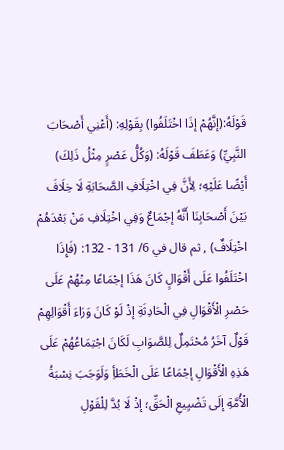قَوْلَهُ:(إنَّهُمْ إذَا اخْتَلَفُوا) بِقَوْلِهِ: (أَعْنِي أَصْحَابَ النَّبِيِّ) وَعَطَفَ قَوْلَهُ: (وَكُلُّ عَصْرٍ مِثْلُ ذَلِكَ) أَيْضًا عَلَيْهِ؛ لِأَنَّ فِي اخْتِلَافِ الصَّحَابَةِ لَا خِلَافَ بَيْنَ أَصْحَابِنَا أَنَّهُ إجْمَاعٌ وَفِي اخْتِلَافِ مَنْ بَعْدَهُمْ اخْتِلَافٌ) , ثم قال في 6/ 131 - 132: (فَإِذَا اخْتَلَفُوا عَلَى أَقْوَالٍ كَانَ هَذَا إجْمَاعًا مِنْهُمْ عَلَى حَصْرِ الْأَقْوَالِ فِي الْحَادِثَةِ إذْ لَوْ كَانَ وَرَاءَ أَقْوَالِهِمْ قَوْلٌ آخَرُ مُحْتَمِلٌ لِلصَّوَابِ لَكَانَ اجْتِمَاعُهُمْ عَلَى هَذِهِ الْأَقْوَالِ إجْمَاعًا عَلَى الْخَطَأِ وَلَوَجَبَ نِسْبَةُ الْأُمَّةِ إلَى تَضْيِيعِ الْحَقِّ؛ إذْ لَا بُدَّ لِلْقَوْلِ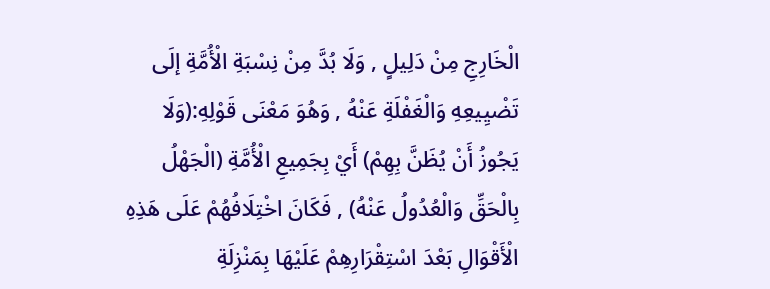الْخَارِجِ مِنْ دَلِيلٍ , وَلَا بُدَّ مِنْ نِسْبَةِ الْأُمَّةِ إلَى تَضْيِيعِهِ وَالْغَفْلَةِ عَنْهُ , وَهُوَ مَعْنَى قَوْلِهِ:(وَلَا يَجُوزُ أَنْ يُظَنَّ بِهِمْ) أَيْ بِجَمِيعِ الْأُمَّةِ (الْجَهْلُ بِالْحَقِّ وَالْعُدُولُ عَنْهُ) , فَكَانَ اخْتِلَافُهُمْ عَلَى هَذِهِ الْأَقْوَالِ بَعْدَ اسْتِقْرَارِهِمْ عَلَيْهَا بِمَنْزِلَةِ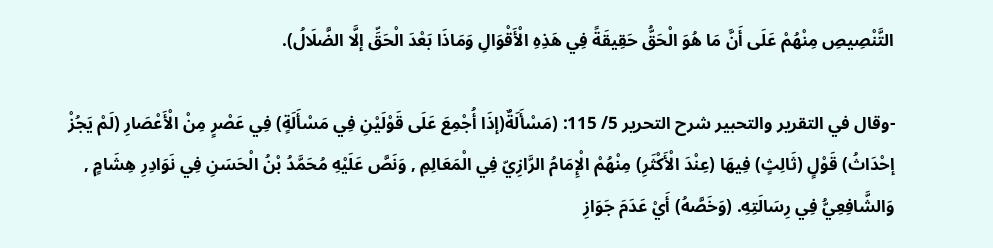التَّنْصِيصِ مِنْهُمْ عَلَى أَنَّ مَا هُوَ الْحَقُّ حَقِيقَةً فِي هَذِهِ الْأَقْوَالِ وَمَاذَا بَعْدَ الْحَقِّ إلَّا الضَّلَالُ).

-وقال في التقرير والتحبير شرح التحرير 5/ 115: (مَسْأَلَةٌ(إذَا أُجْمِعَ عَلَى قَوْلَيْنِ فِي مَسْأَلَةٍ) فِي عَصْرٍ مِنْ الْأَعْصَارِ (لَمْ يَجُزْ إحْدَاثُ) قَوْلٍ (ثَالِثٍ) فِيهَا (عِنْدَ الْأَكْثَرِ) مِنْهُمْ الْإِمَامُ الرَّازِيّ فِي الْمَعَالِمِ , وَنَصَّ عَلَيْهِ مُحَمَّدُ بْنُ الْحَسَنِ فِي نَوَادِرِ هِشَامٍ , وَالشَّافِعِيُّ فِي رِسَالَتِهِ. (وَخَصَّهُ) أَيْ عَدَمَ جَوَازِ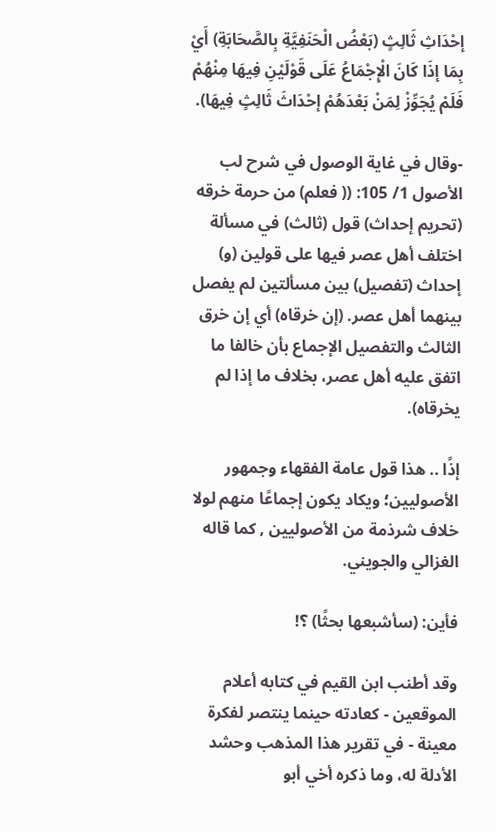إحْدَاثِ ثَالِثٍ (بَعْضُ الْحَنَفِيَّةِ بِالصَّحَابَةِ) أَيْ بِمَا إذَا كَانَ الْإِجْمَاعُ عَلَى قَوْلَيْنِ فِيهَا مِنْهُمْ فَلَمْ يُجَوِّزْ لِمَنْ بَعْدَهُمْ إحْدَاثَ ثَالِثٍ فِيهَا).

-وقال في غاية الوصول في شرح لب الأصول 1/ 105: (( فعلم) من حرمة خرقه (تحريم إحداث) قول (ثالث) في مسألة اختلف أهل عصر فيها على قولين (و) إحداث (تفصيل) بين مسألتين لم يفصل بينهما أهل عصر. (إن خرقاه) أي إن خرق الثالث والتفصيل الإجماع بأن خالفا ما اتفق عليه أهل عصر، بخلاف ما إذا لم يخرقاه).

إذًا .. هذا قول عامة الفقهاء وجمهور الأصوليين؛ ويكاد يكون إجماعًا منهم لولا خلاف شرذمة من الأصوليين , كما قاله الغزالي والجويني.

فأين: (سأشبعها بحثًا) ؟!

وقد أطنب ابن القيم في كتابه أعلام الموقعين - كعادته حينما ينتصر لفكرة معينة - في تقرير هذا المذهب وحشد الأدلة له، وما ذكره أخي أبو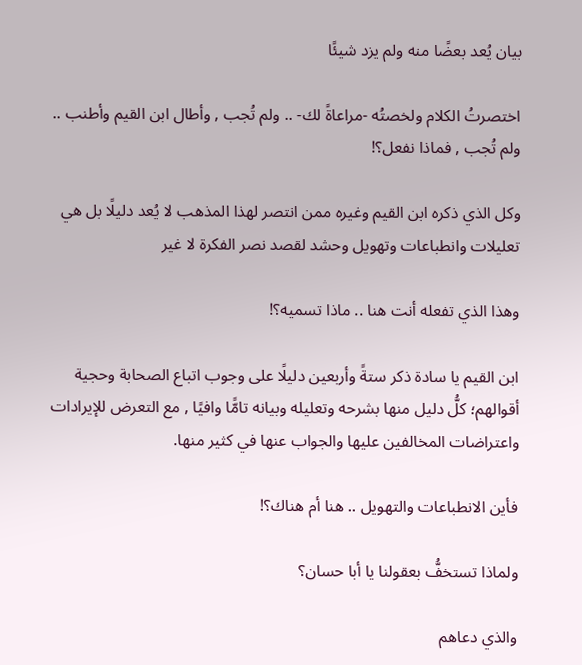بيان يُعد بعضًا منه ولم يزد شيئًا

اختصرتُ الكلام ولخصتُه -مراعاةً لك- .. ولم تُجب , وأطال ابن القيم وأطنب .. ولم تُجب , فماذا نفعل؟!

وكل الذي ذكره ابن القيم وغيره ممن انتصر لهذا المذهب لا يُعد دليلًا بل هي تعليلات وانطباعات وتهويل وحشد لقصد نصر الفكرة لا غير

وهذا الذي تفعله أنت هنا .. ماذا تسميه؟!

ابن القيم يا سادة ذكر ستةً وأربعين دليلًا على وجوب اتباع الصحابة وحجية أقوالهم؛ كلُّ دليل منها بشرحه وتعليله وبيانه تامًّا وافيًا , مع التعرض للإيرادات واعتراضات المخالفين عليها والجواب عنها في كثير منها.

فأين الانطباعات والتهويل .. هنا أم هناك؟!

ولماذا تستخفُّ بعقولنا يا أبا حسان؟

والذي دعاهم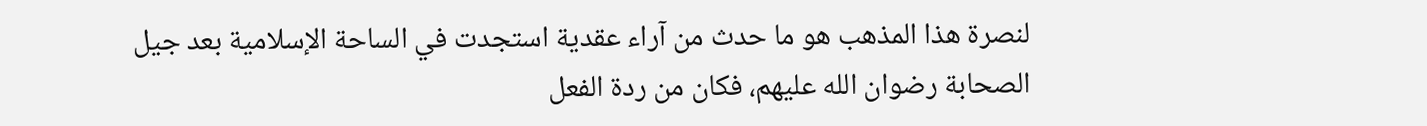لنصرة هذا المذهب هو ما حدث من آراء عقدية استجدت في الساحة الإسلامية بعد جيل الصحابة رضوان الله عليهم، فكان من ردة الفعل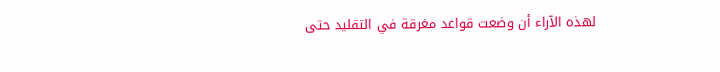لهذه الآراء أن وضعت قواعد مغرقة في التقليد حتى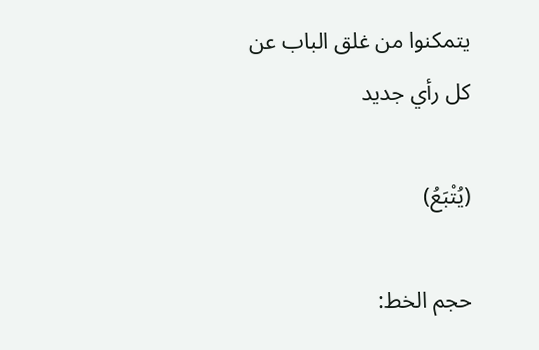يتمكنوا من غلق الباب عن كل رأي جديد

(يُتْبَعُ)

حجم الخط: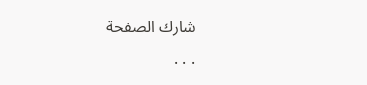شارك الصفحة
. . .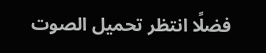فضلًا انتظر تحميل الصوت